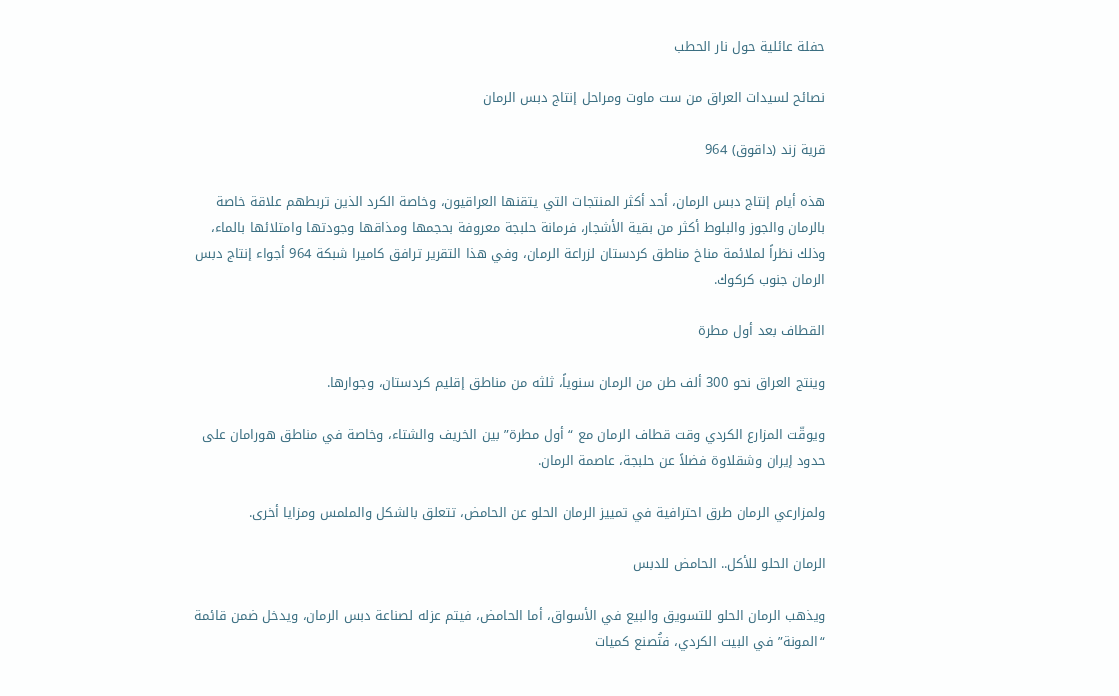حفلة عائلية حول نار الحطب

نصائح لسيدات العراق من ست ماوت ومراحل إنتاج دبس الرمان

قرية زند (داقوق) 964

هذه أيام إنتاج دبس الرمان، أحد أكثر المنتجات التي يتقنها العراقيون، وخاصة الكرد الذين تربطهم علاقة خاصة بالرمان والجوز والبلوط أكثر من بقية الأشجار، فرمانة حلبجة معروفة بحجمها ومذاقها وجودتها وامتلائها بالماء، وذلك نظراً لملائمة مناخ مناطق كردستان لزراعة الرمان، وفي هذا التقرير ترافق كاميرا شبكة 964 أجواء إنتاج دبس الرمان جنوب كركوك.

القطاف بعد أول مطرة

وينتج العراق نحو 300 ألف طن من الرمان سنوياً، ثلثه من مناطق إقليم كردستان، وجوارها.

ويوقّت المزارع الكردي وقت قطاف الرمان مع “أول مطرة” بين الخريف والشتاء، وخاصة في مناطق هورامان على حدود إيران وشقلاوة فضلاً عن حلبجة، عاصمة الرمان.

ولمزارعي الرمان طرق احترافية في تمييز الرمان الحلو عن الحامض، تتعلق بالشكل والملمس ومزايا أخرى.

الرمان الحلو للأكل.. الحامض للدبس

ويذهب الرمان الحلو للتسويق والبيع في الأسواق، أما الحامض، فيتم عزله لصناعة دبس الرمان، ويدخل ضمن قائمة “المونة” في البيت الكردي، فتُصنع كميات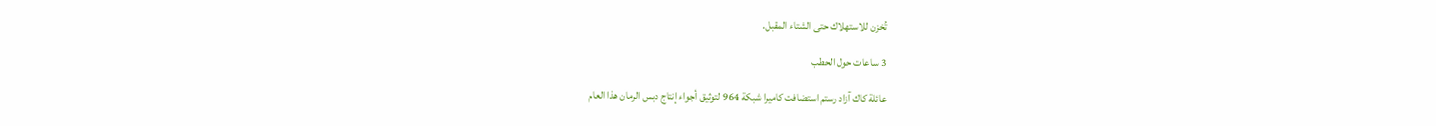تُخزن للاستهلاك حتى الشتاء المقبل.

3 ساعات حول الحطب

عائلة كاك آزاد رستم استضافت كاميرا شبكة 964 لتوثيق أجواء إنتاج دبس الرمان هذا العام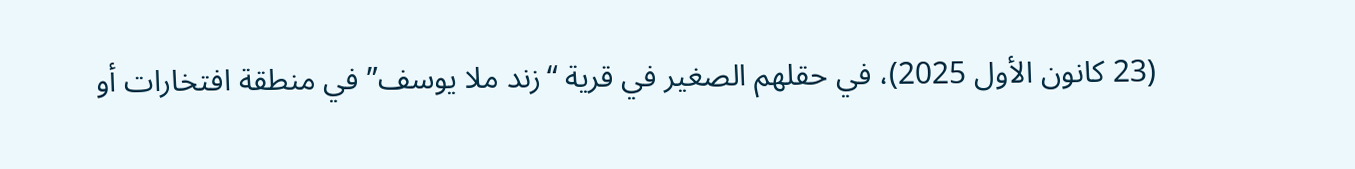(23 كانون الأول 2025)، في حقلهم الصغير في قرية “زند ملا يوسف” في منطقة افتخارات أو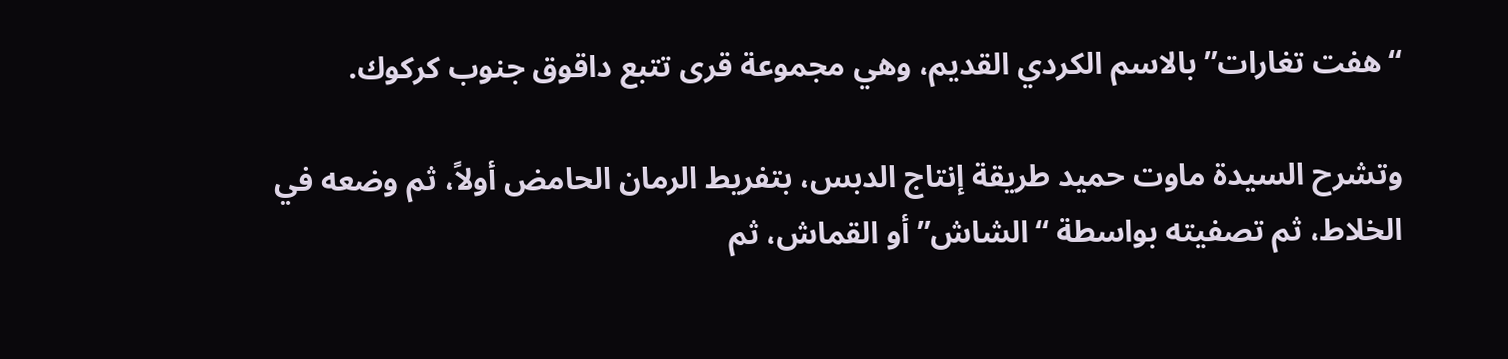“هفت تغارات” بالاسم الكردي القديم، وهي مجموعة قرى تتبع داقوق جنوب كركوك.

وتشرح السيدة ماوت حميد طريقة إنتاج الدبس، بتفريط الرمان الحامض أولاً، ثم وضعه في الخلاط، ثم تصفيته بواسطة “الشاش” أو القماش، ثم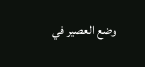وضع العصير في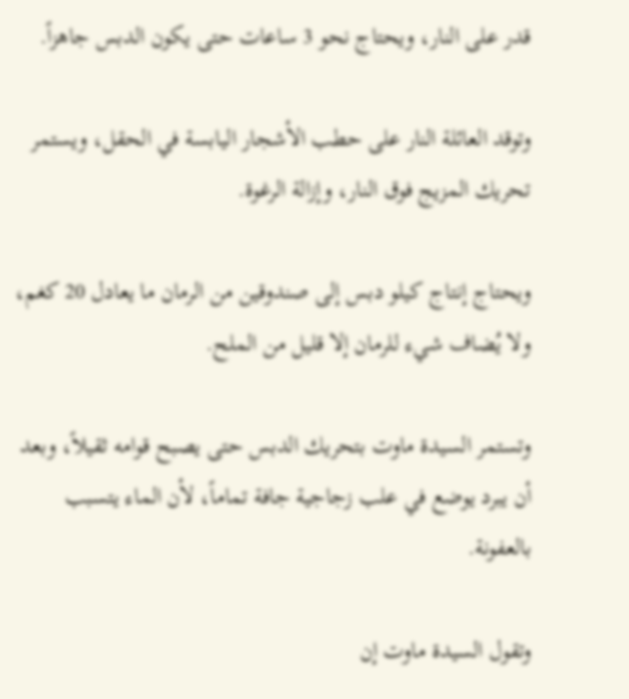قدر على النار، ويحتاج نحو 3 ساعات حتى يكون الدبس جاهزاً.

وتوقد العائلة النار على حطب الأشجار اليابسة في الحقل، ويستمر تحريك المزيج فوق النار، وإزالة الرغوة.

ويحتاج إنتاج كيلو دبس إلى صندوقين من الرمان ما يعادل 20 كغم، ولا يُضاف شيء للرمان إلا قليل من الملح.

وتستمر السيدة ماوت بتحريك الدبس حتى يصبح قوامه ثقيلاً، وبعد أن يبرد يوضع في علب زجاجية جافة تماماً، لأن الماء يتسبب بالعفونة.

وتقول السيدة ماوت إن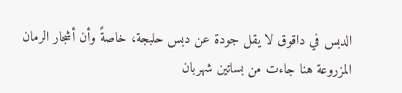الدبس في داقوق لا يقل جودة عن دبس حلبجة، خاصةً وأن أشجار الرمان المزروعة هنا جاءت من بساتين شهربان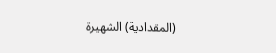(المقدادية) الشهيرة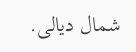شمال ديالى.